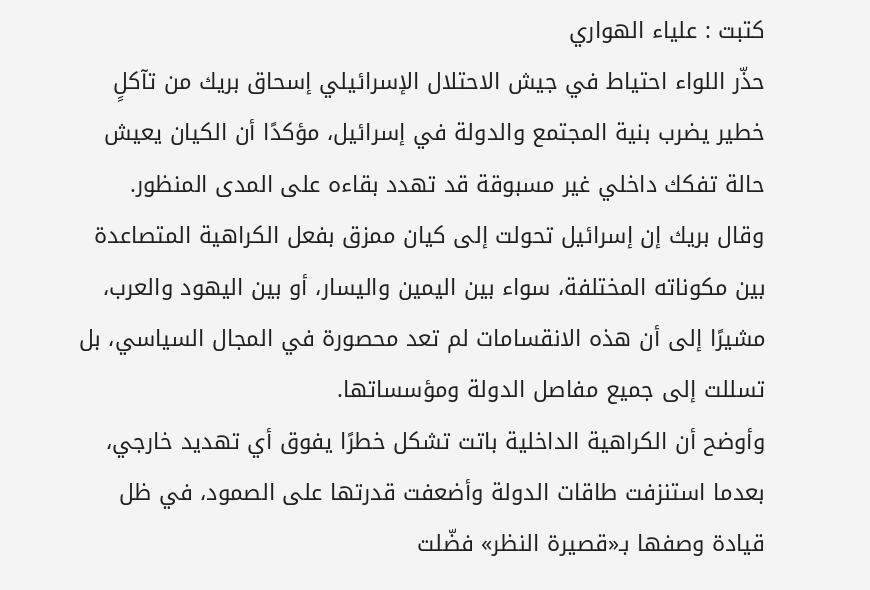كتبت : علياء الهواري
حذّر اللواء احتياط في جيش الاحتلال الإسرائيلي إسحاق بريك من تآكلٍ خطير يضرب بنية المجتمع والدولة في إسرائيل، مؤكدًا أن الكيان يعيش حالة تفكك داخلي غير مسبوقة قد تهدد بقاءه على المدى المنظور.
وقال بريك إن إسرائيل تحولت إلى كيان ممزق بفعل الكراهية المتصاعدة بين مكوناته المختلفة، سواء بين اليمين واليسار، أو بين اليهود والعرب، مشيرًا إلى أن هذه الانقسامات لم تعد محصورة في المجال السياسي، بل تسللت إلى جميع مفاصل الدولة ومؤسساتها.
وأوضح أن الكراهية الداخلية باتت تشكل خطرًا يفوق أي تهديد خارجي، بعدما استنزفت طاقات الدولة وأضعفت قدرتها على الصمود، في ظل قيادة وصفها بـ«قصيرة النظر» فضّلت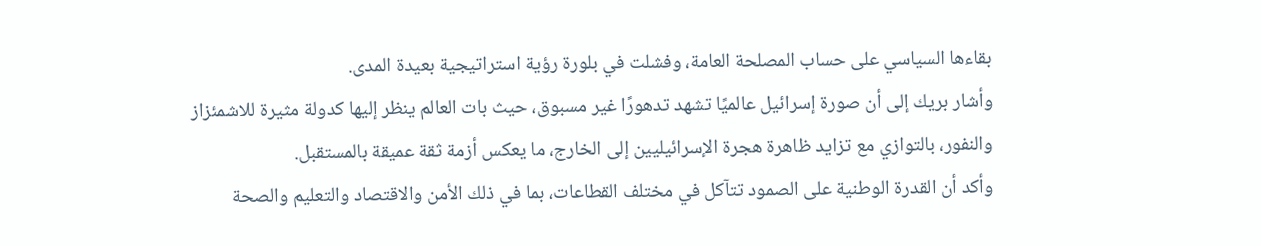بقاءها السياسي على حساب المصلحة العامة، وفشلت في بلورة رؤية استراتيجية بعيدة المدى.
وأشار بريك إلى أن صورة إسرائيل عالميًا تشهد تدهورًا غير مسبوق، حيث بات العالم ينظر إليها كدولة مثيرة للاشمئزاز والنفور، بالتوازي مع تزايد ظاهرة هجرة الإسرائيليين إلى الخارج، ما يعكس أزمة ثقة عميقة بالمستقبل.
وأكد أن القدرة الوطنية على الصمود تتآكل في مختلف القطاعات، بما في ذلك الأمن والاقتصاد والتعليم والصحة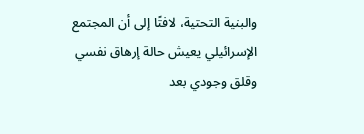والبنية التحتية، لافتًا إلى أن المجتمع الإسرائيلي يعيش حالة إرهاق نفسي وقلق وجودي بعد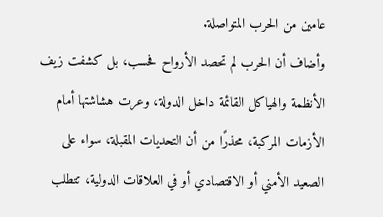عامين من الحرب المتواصلة.
وأضاف أن الحرب لم تحصد الأرواح فحسب، بل كشفت زيف الأنظمة والهياكل القائمة داخل الدولة، وعرت هشاشتها أمام الأزمات المركبة، محذرًا من أن التحديات المقبلة، سواء على الصعيد الأمني أو الاقتصادي أو في العلاقات الدولية، تتطلب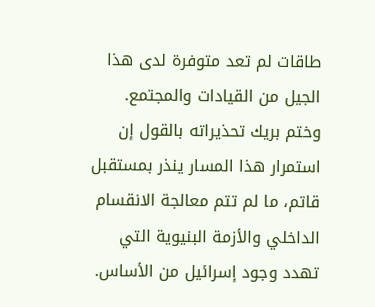طاقات لم تعد متوفرة لدى هذا الجيل من القيادات والمجتمع.
وختم بريك تحذيراته بالقول إن استمرار هذا المسار ينذر بمستقبل قاتم، ما لم تتم معالجة الانقسام الداخلي والأزمة البنيوية التي تهدد وجود إسرائيل من الأساس.